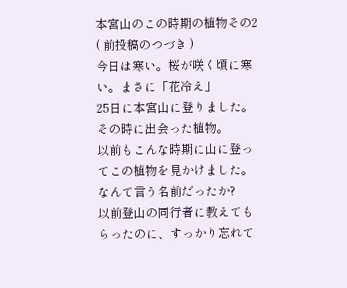本宮山のこの時期の植物その2
( 前投稿のつづき )
今日は寒い。桜が咲く頃に寒い。まさに「花冷え」
25日に本宮山に登りました。
その時に出会った植物。
以前もこんな時期に山に登ってこの植物を見かけました。
なんて言う名前だったか?
以前登山の同行者に教えてもらったのに、すっかり忘れて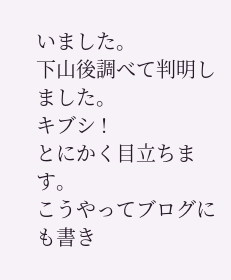いました。
下山後調べて判明しました。
キブシ !
とにかく目立ちます。
こうやってブログにも書き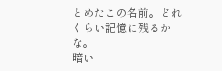とめたこの名前。どれくらい記憶に残るかな。
暗い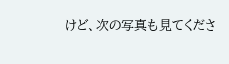けど、次の写真も見てくださ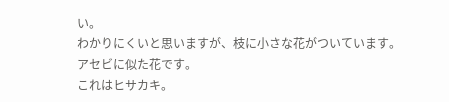い。
わかりにくいと思いますが、枝に小さな花がついています。
アセビに似た花です。
これはヒサカキ。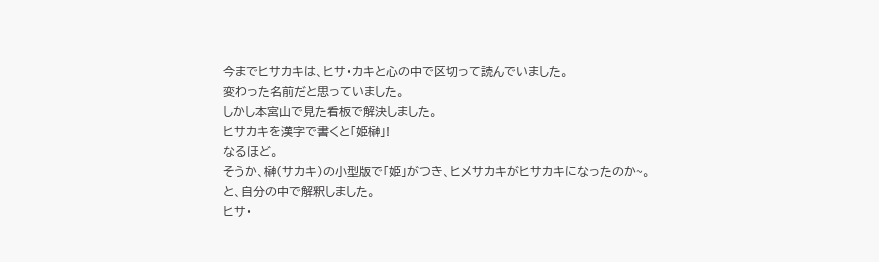今までヒサカキは、ヒサ・カキと心の中で区切って読んでいました。
変わった名前だと思っていました。
しかし本宮山で見た看板で解決しました。
ヒサカキを漢字で書くと「姫榊」!
なるほど。
そうか、榊(サカキ)の小型版で「姫」がつき、ヒメサカキがヒサカキになったのか~。
と、自分の中で解釈しました。
ヒサ・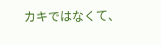カキではなくて、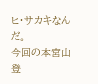ヒ・サカキなんだ。
今回の本宮山登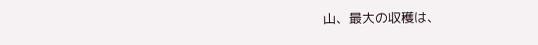山、最大の収穫は、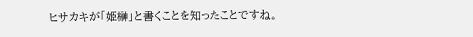ヒサカキが「姫榊」と書くことを知ったことですね。